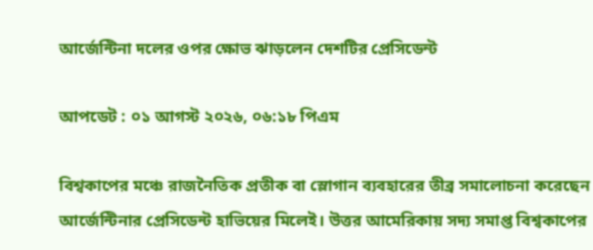আর্জেন্টিনা দলের ওপর ক্ষোভ ঝাড়লেন দেশটির প্রেসিডেন্ট

আপডেট : ০১ আগস্ট ২০২৬, ০৬:১৮ পিএম

বিশ্বকাপের মঞ্চে রাজনৈতিক প্রতীক বা স্লোগান ব্যবহারের তীব্র সমালোচনা করেছেন আর্জেন্টিনার প্রেসিডেন্ট হাভিয়ের মিলেই। উত্তর আমেরিকায় সদ্য সমাপ্ত বিশ্বকাপের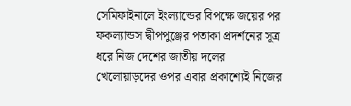সেমিফাইনালে ইংল্যান্ডের বিপক্ষে জয়ের পর ফকল্যান্ডস দ্বীপপুঞ্জের পতাকা প্রদর্শনের সূত্র ধরে নিজ দেশের জাতীয় দলের খেলোয়াড়দের ওপর এবার প্রকাশ্যেই নিজের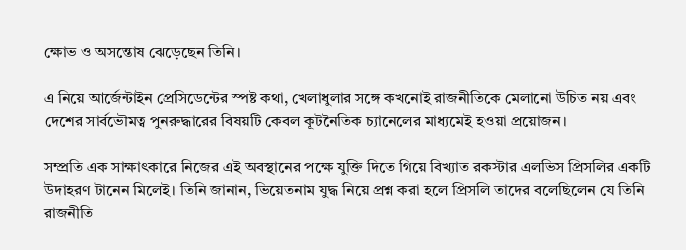ক্ষোভ ও অসন্তোষ ঝেড়েছেন তিনি।

এ নিয়ে আর্জেন্টাইন প্রেসিডেন্টের স্পষ্ট কথা, খেলাধুলার সঙ্গে কখনোই রাজনীতিকে মেলানো উচিত নয় এবং দেশের সার্বভৌমত্ব পুনরুদ্ধারের বিষয়টি কেবল কূটনৈতিক চ্যানেলের মাধ্যমেই হওয়া প্রয়োজন।

সম্প্রতি এক সাক্ষাৎকারে নিজের এই অবস্থানের পক্ষে যুক্তি দিতে গিয়ে বিখ্যাত রকস্টার এলভিস প্রিসলির একটি উদাহরণ টানেন মিলেই। তিনি জানান, ভিয়েতনাম যুদ্ধ নিয়ে প্রশ্ন করা হলে প্রিসলি তাদের বলেছিলেন যে তিনি রাজনীতি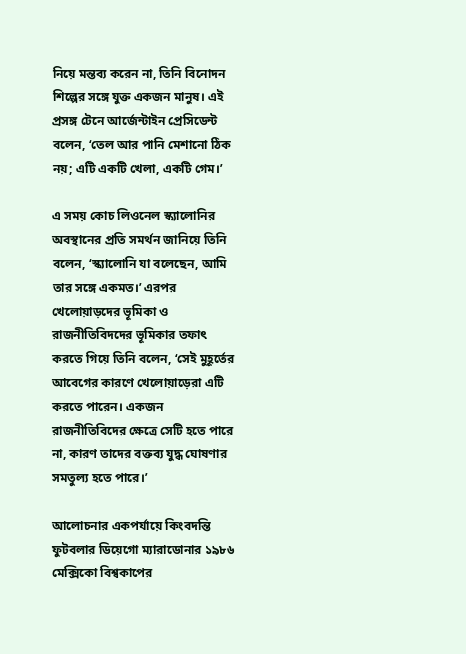নিয়ে মন্তব্য করেন না, তিনি বিনোদন শিল্পের সঙ্গে যুক্ত একজন মানুষ। এই প্রসঙ্গ টেনে আর্জেন্টাইন প্রেসিডেন্ট বলেন, ‘তেল আর পানি মেশানো ঠিক নয়; এটি একটি খেলা, একটি গেম।’

এ সময় কোচ লিওনেল স্ক্যালোনির অবস্থানের প্রতি সমর্থন জানিয়ে তিনি বলেন, ‘স্ক্যালোনি যা বলেছেন, আমি তার সঙ্গে একমত।’ এরপর খেলোয়াড়দের ভূমিকা ও রাজনীতিবিদদের ভূমিকার তফাৎ করতে গিয়ে তিনি বলেন, ‘সেই মুহূর্তের আবেগের কারণে খেলোয়াড়েরা এটি করতে পারেন। একজন রাজনীতিবিদের ক্ষেত্রে সেটি হতে পারে না, কারণ তাদের বক্তব্য যুদ্ধ ঘোষণার সমতুল্য হতে পারে।’

আলোচনার একপর্যায়ে কিংবদন্তি ফুটবলার ডিয়েগো ম্যারাডোনার ১৯৮৬ মেক্সিকো বিশ্বকাপের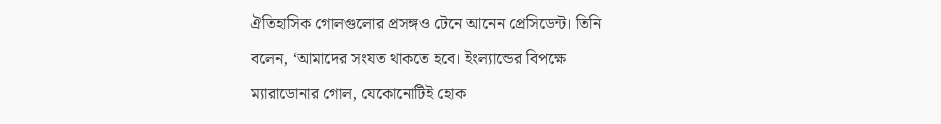ঐতিহাসিক গোলগুলোর প্রসঙ্গও টেনে আনেন প্রেসিডেন্ট। তিনি বলেন, ‘আমাদের সংযত থাকতে হবে। ইংল্যান্ডের বিপক্ষে ম্যারাডোনার গোল, যেকোনোটিই হোক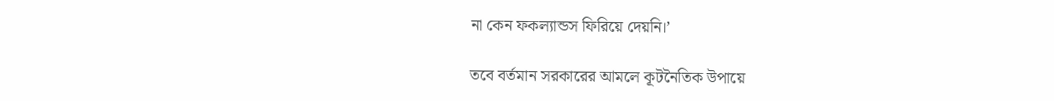না কেন ফকল্যান্ডস ফিরিয়ে দেয়নি।’

তবে বর্তমান সরকারের আমলে কূটনৈতিক উপায়ে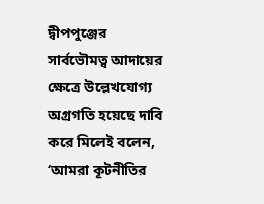দ্বীপপুঞ্জের সার্বভৌমত্ব আদায়ের ক্ষেত্রে উল্লেখযোগ্য অগ্রগতি হয়েছে দাবি করে মিলেই বলেন, ‘আমরা কূটনীতির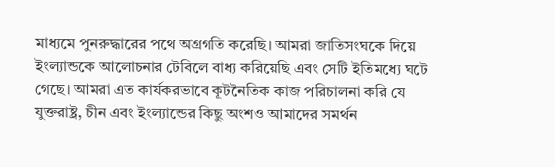মাধ্যমে পুনরুদ্ধারের পথে অগ্রগতি করেছি। আমরা জাতিসংঘকে দিয়ে ইংল্যান্ডকে আলোচনার টেবিলে বাধ্য করিয়েছি এবং সেটি ইতিমধ্যে ঘটে গেছে। আমরা এত কার্যকরভাবে কূটনৈতিক কাজ পরিচালনা করি যে যুক্তরাষ্ট্র, চীন এবং ইংল্যান্ডের কিছু অংশও আমাদের সমর্থন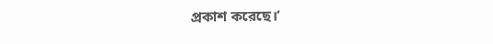প্রকাশ করেছে।’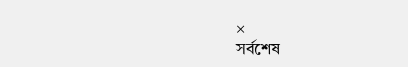×
সর্বশেষ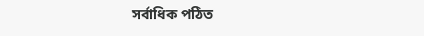সর্বাধিক পঠিত